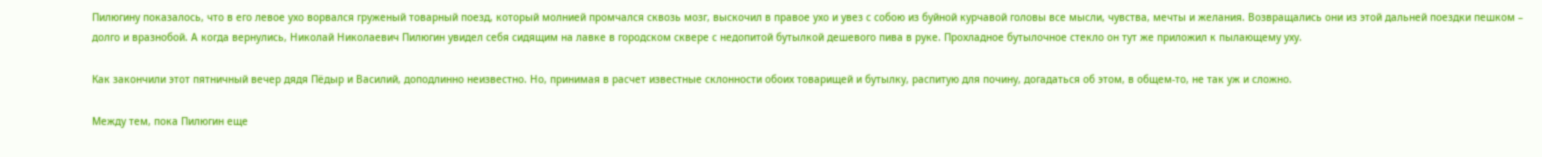Пилюгину показалось, что в его левое ухо ворвался груженый товарный поезд, который молнией промчался сквозь мозг, выскочил в правое ухо и увез с собою из буйной курчавой головы все мысли, чувства, мечты и желания. Возвращались они из этой дальней поездки пешком – долго и вразнобой. А когда вернулись, Николай Николаевич Пилюгин увидел себя сидящим на лавке в городском сквере с недопитой бутылкой дешевого пива в руке. Прохладное бутылочное стекло он тут же приложил к пылающему уху.

Как закончили этот пятничный вечер дядя Пёдыр и Василий, доподлинно неизвестно. Но, принимая в расчет известные склонности обоих товарищей и бутылку, распитую для почину, догадаться об этом, в общем-то, не так уж и сложно.

Между тем, пока Пилюгин еще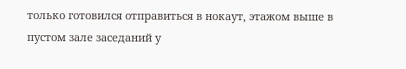только готовился отправиться в нокаут, этажом выше в пустом зале заседаний у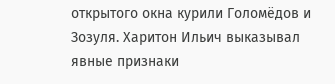открытого окна курили Голомёдов и Зозуля. Харитон Ильич выказывал явные признаки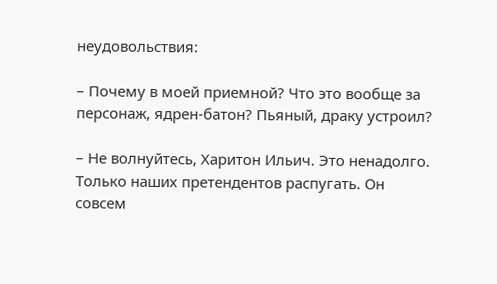неудовольствия:

– Почему в моей приемной? Что это вообще за персонаж, ядрен-батон? Пьяный, драку устроил?

– Не волнуйтесь, Харитон Ильич. Это ненадолго. Только наших претендентов распугать. Он совсем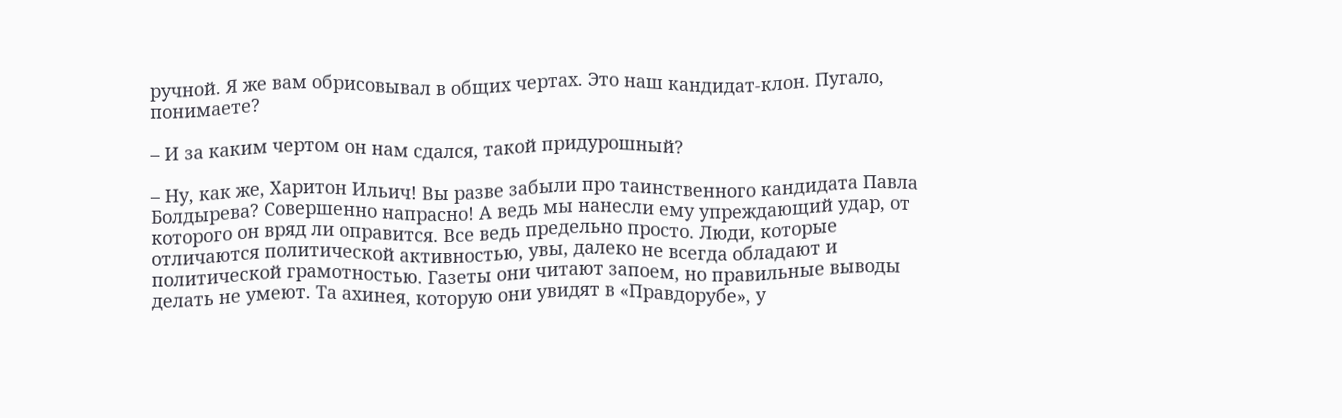ручной. Я же вам обрисовывал в общих чертах. Это наш кандидат-клон. Пугало, понимаете?

– И за каким чертом он нам сдался, такой придурошный?

– Ну, как же, Харитон Ильич! Вы разве забыли про таинственного кандидата Павла Болдырева? Совершенно напрасно! А ведь мы нанесли ему упреждающий удар, от которого он вряд ли оправится. Все ведь предельно просто. Люди, которые отличаются политической активностью, увы, далеко не всегда обладают и политической грамотностью. Газеты они читают запоем, но правильные выводы делать не умеют. Та ахинея, которую они увидят в «Правдорубе», у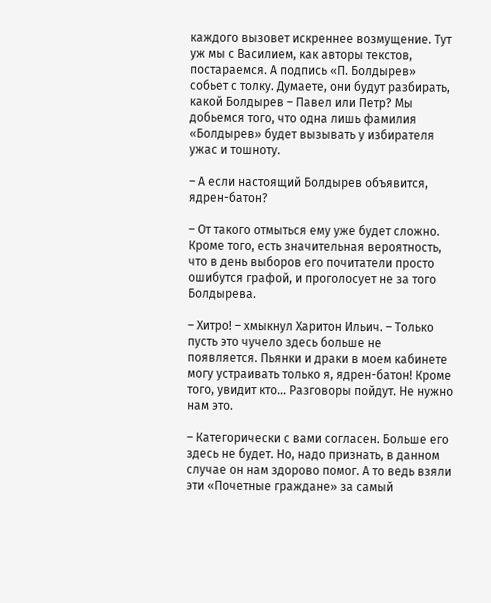каждого вызовет искреннее возмущение. Тут уж мы с Василием, как авторы текстов, постараемся. А подпись «П. Болдырев» собьет с толку. Думаете, они будут разбирать, какой Болдырев – Павел или Петр? Мы добьемся того, что одна лишь фамилия «Болдырев» будет вызывать у избирателя ужас и тошноту.

– А если настоящий Болдырев объявится, ядрен-батон?

– От такого отмыться ему уже будет сложно. Кроме того, есть значительная вероятность, что в день выборов его почитатели просто ошибутся графой, и проголосует не за того Болдырева.

– Хитро! – хмыкнул Харитон Ильич. – Только пусть это чучело здесь больше не появляется. Пьянки и драки в моем кабинете могу устраивать только я, ядрен-батон! Кроме того, увидит кто… Разговоры пойдут. Не нужно нам это.

– Категорически с вами согласен. Больше его здесь не будет. Но, надо признать, в данном случае он нам здорово помог. А то ведь взяли эти «Почетные граждане» за самый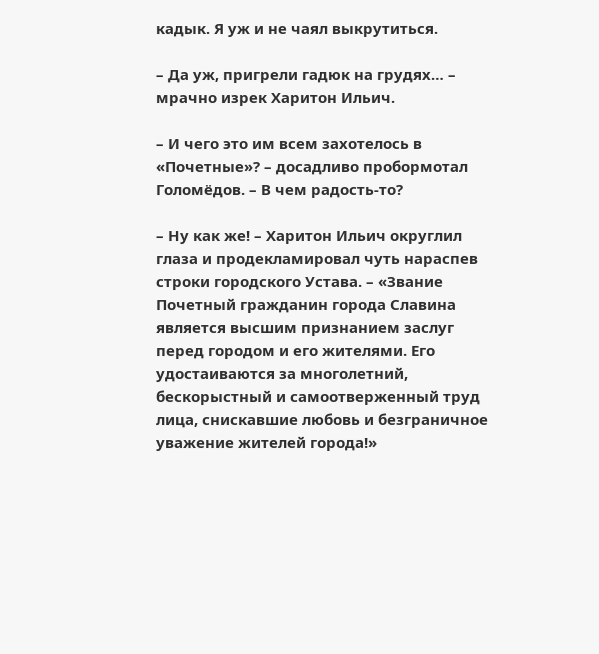кадык. Я уж и не чаял выкрутиться.

– Да уж, пригрели гадюк на грудях… – мрачно изрек Харитон Ильич.

– И чего это им всем захотелось в «Почетные»? – досадливо пробормотал Голомёдов. – В чем радость-то?

– Ну как же! – Харитон Ильич округлил глаза и продекламировал чуть нараспев строки городского Устава. – «Звание Почетный гражданин города Славина является высшим признанием заслуг перед городом и его жителями. Его удостаиваются за многолетний, бескорыстный и самоотверженный труд лица, снискавшие любовь и безграничное уважение жителей города!»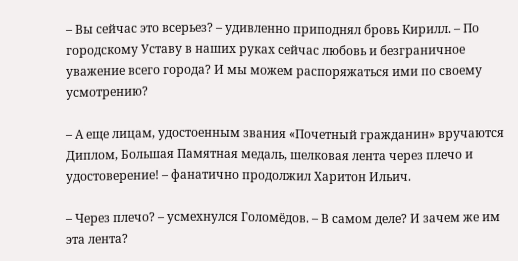– Вы сейчас это всерьез? – удивленно приподнял бровь Кирилл. – По городскому Уставу в наших руках сейчас любовь и безграничное уважение всего города? И мы можем распоряжаться ими по своему усмотрению?

– А еще лицам, удостоенным звания «Почетный гражданин» вручаются Диплом, Большая Памятная медаль, шелковая лента через плечо и удостоверение! – фанатично продолжил Харитон Ильич.

– Через плечо? – усмехнулся Голомёдов. – В самом деле? И зачем же им эта лента?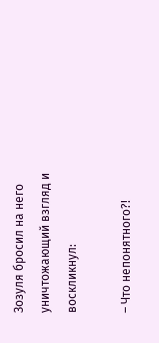Зозуля бросил на него уничтожающий взгляд и воскликнул:

– Что непонятного?!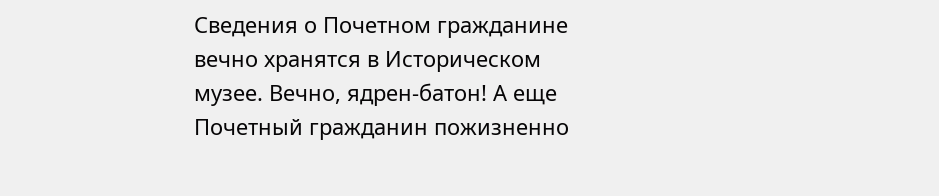Сведения о Почетном гражданине вечно хранятся в Историческом музее. Вечно, ядрен-батон! А еще Почетный гражданин пожизненно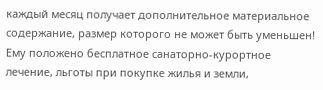каждый месяц получает дополнительное материальное содержание, размер которого не может быть уменьшен! Ему положено бесплатное санаторно-курортное лечение, льготы при покупке жилья и земли,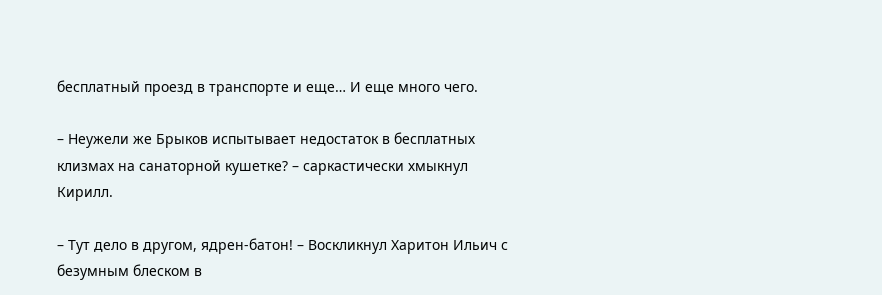бесплатный проезд в транспорте и еще… И еще много чего.

– Неужели же Брыков испытывает недостаток в бесплатных клизмах на санаторной кушетке? – саркастически хмыкнул Кирилл.

– Тут дело в другом, ядрен-батон! – Воскликнул Харитон Ильич с безумным блеском в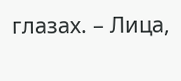глазах. – Лица,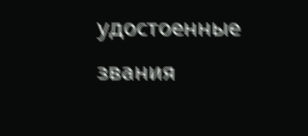удостоенные звания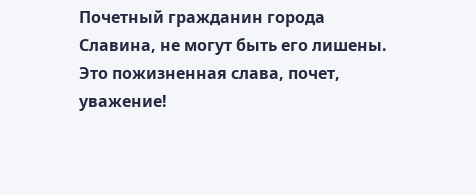Почетный гражданин города Славина, не могут быть его лишены. Это пожизненная слава, почет, уважение!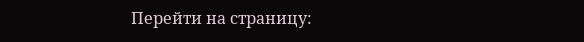Перейти на страницу: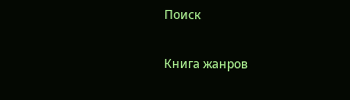Поиск

Книга жанров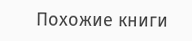Похожие книги